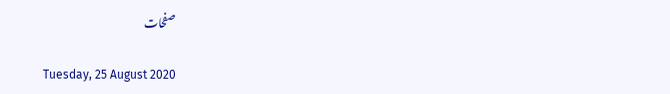صفحات

Tuesday, 25 August 2020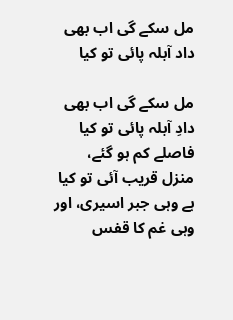مل سکے گی اب بھی داد آبلہ پائی تو کیا

مل سکے گی اب بھی دادِ آبلہ پائی تو کیا
فاصلے کم ہو گئے، منزل قریب آئی تو کیا
ہے وہی جبر اسیری، اور وہی غم کا قفس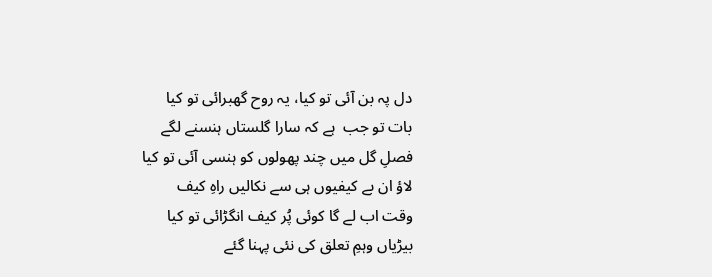دل پہ بن آئی تو کیا، یہ روح گھبرائی تو کیا
بات تو جب  ہے کہ سارا گلستاں ہنسنے لگے
فصلِ گل میں چند پھولوں کو ہنسی آئی تو کیا
لاؤ ان بے کیفیوں ہی سے نکالیں راہِ کیف
وقت اب لے گا کوئی پُر کیف انگڑائی تو کیا
بیڑیاں وہمِ تعلق کی نئی پہنا گئے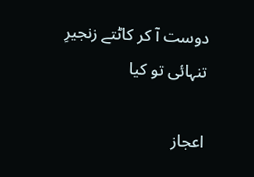دوست آ کر کاٹتے زنجیرِ تنہائی تو کیا

اعجاز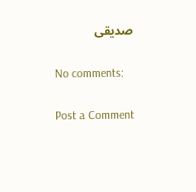صدیقی

No comments:

Post a Comment